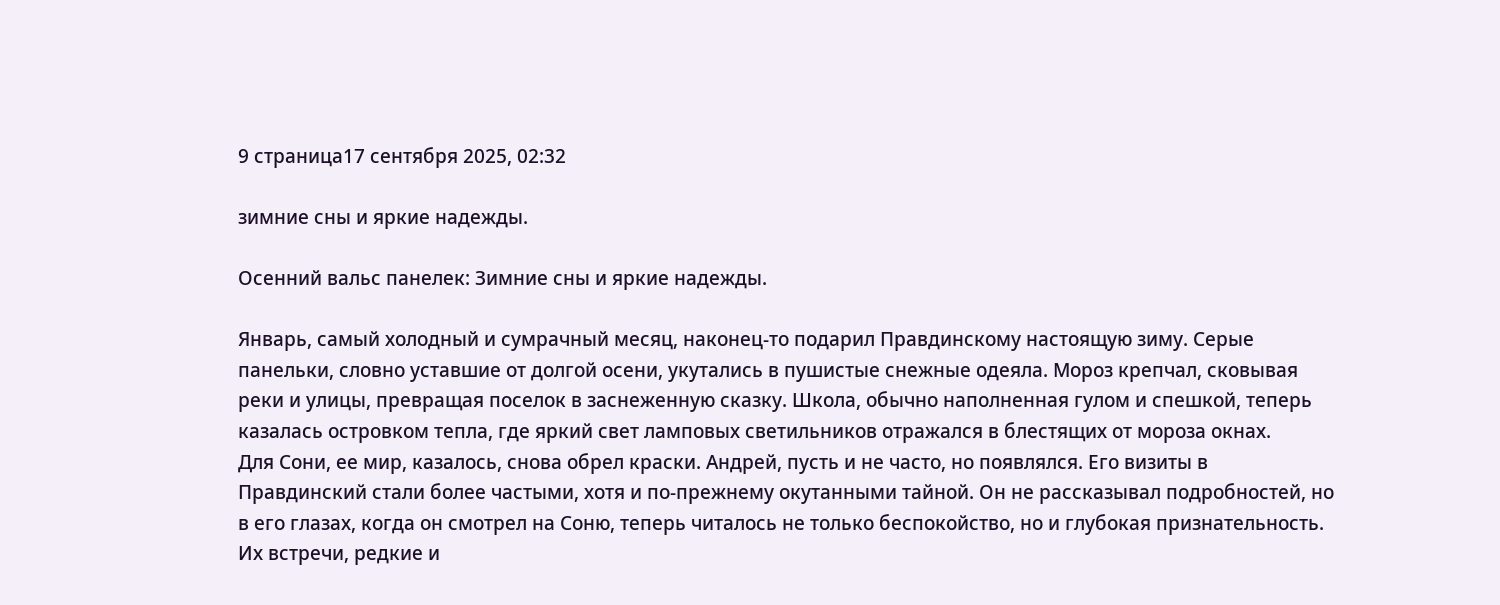9 страница17 сентября 2025, 02:32

зимние сны и яркие надежды.

Осенний вальс панелек: Зимние сны и яркие надежды.

Январь, самый холодный и сумрачный месяц, наконец-то подарил Правдинскому настоящую зиму. Серые панельки, словно уставшие от долгой осени, укутались в пушистые снежные одеяла. Мороз крепчал, сковывая реки и улицы, превращая поселок в заснеженную сказку. Школа, обычно наполненная гулом и спешкой, теперь казалась островком тепла, где яркий свет ламповых светильников отражался в блестящих от мороза окнах.
Для Сони, ее мир, казалось, снова обрел краски. Андрей, пусть и не часто, но появлялся. Его визиты в Правдинский стали более частыми, хотя и по-прежнему окутанными тайной. Он не рассказывал подробностей, но в его глазах, когда он смотрел на Соню, теперь читалось не только беспокойство, но и глубокая признательность. Их встречи, редкие и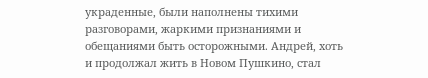украденные, были наполнены тихими разговорами, жаркими признаниями и обещаниями быть осторожными. Андрей, хоть и продолжал жить в Новом Пушкино, стал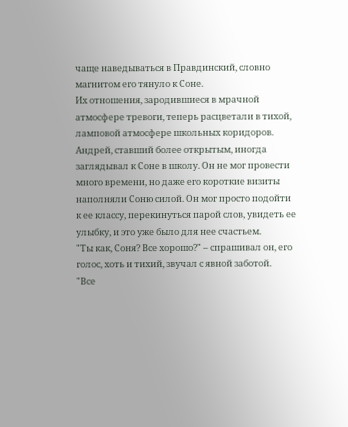чаще наведываться в Правдинский, словно магнитом его тянуло к Соне.
Их отношения, зародившиеся в мрачной атмосфере тревоги, теперь расцветали в тихой, ламповой атмосфере школьных коридоров. Андрей, ставший более открытым, иногда заглядывал к Соне в школу. Он не мог провести много времени, но даже его короткие визиты наполняли Соню силой. Он мог просто подойти к ее классу, перекинуться парой слов, увидеть ее улыбку, и это уже было для нее счастьем.
"Ты как, Соня? Все хорошо?" – спрашивал он, его голос, хоть и тихий, звучал с явной заботой.
"Все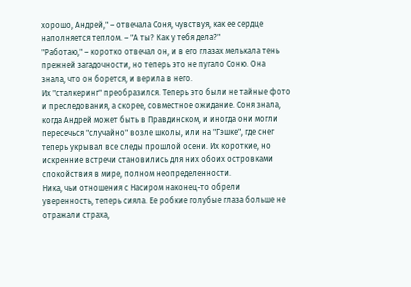хорошо, Андрей," – отвечала Соня, чувствуя, как ее сердце наполняется теплом. – "А ты? Как у тебя дела?"
"Работаю," – коротко отвечал он, и в его глазах мелькала тень прежней загадочности, но теперь это не пугало Соню. Она знала, что он борется, и верила в него.
Их "сталкеринг" преобразился. Теперь это были не тайные фото и преследования, а скорее, совместное ожидание. Соня знала, когда Андрей может быть в Правдинском, и иногда они могли пересечься "случайно" возле школы, или на "Гэшке", где снег теперь укрывал все следы прошлой осени. Их короткие, но искренние встречи становились для них обоих островками спокойствия в мире, полном неопределенности.
Ника, чьи отношения с Насиром наконец-то обрели уверенность, теперь сияла. Ее робкие голубые глаза больше не отражали страха,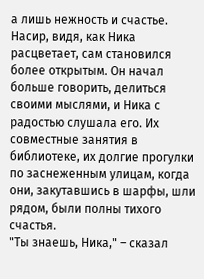а лишь нежность и счастье. Насир, видя, как Ника расцветает, сам становился более открытым. Он начал больше говорить, делиться своими мыслями, и Ника с радостью слушала его. Их совместные занятия в библиотеке, их долгие прогулки по заснеженным улицам, когда они, закутавшись в шарфы, шли рядом, были полны тихого счастья.
"Ты знаешь, Ника," – сказал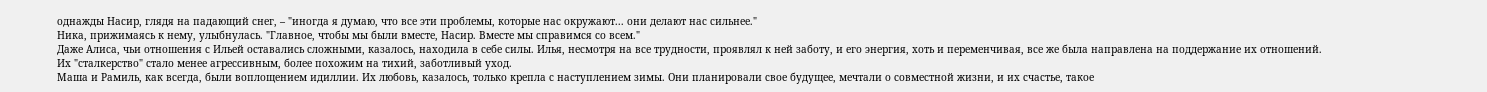однажды Насир, глядя на падающий снег, – "иногда я думаю, что все эти проблемы, которые нас окружают... они делают нас сильнее."
Ника, прижимаясь к нему, улыбнулась. "Главное, чтобы мы были вместе, Насир. Вместе мы справимся со всем."
Даже Алиса, чьи отношения с Ильей оставались сложными, казалось, находила в себе силы. Илья, несмотря на все трудности, проявлял к ней заботу, и его энергия, хоть и переменчивая, все же была направлена на поддержание их отношений. Их "сталкерство" стало менее агрессивным, более похожим на тихий, заботливый уход.
Маша и Рамиль, как всегда, были воплощением идиллии. Их любовь, казалось, только крепла с наступлением зимы. Они планировали свое будущее, мечтали о совместной жизни, и их счастье, такое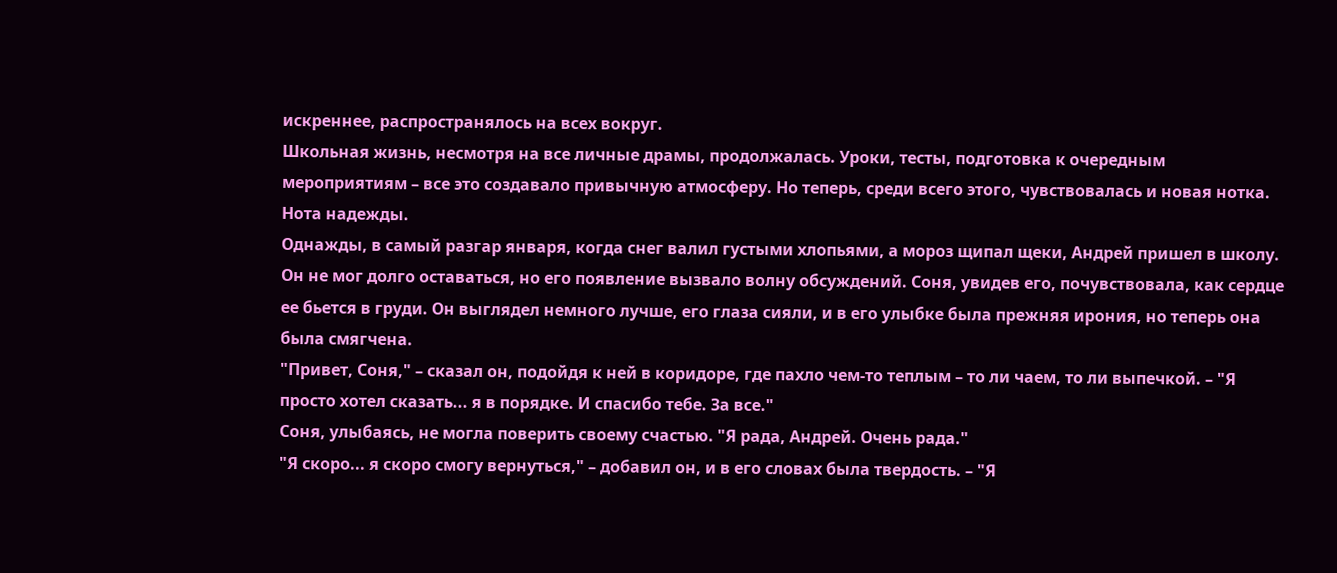искреннее, распространялось на всех вокруг.
Школьная жизнь, несмотря на все личные драмы, продолжалась. Уроки, тесты, подготовка к очередным мероприятиям – все это создавало привычную атмосферу. Но теперь, среди всего этого, чувствовалась и новая нотка. Нота надежды.
Однажды, в самый разгар января, когда снег валил густыми хлопьями, а мороз щипал щеки, Андрей пришел в школу. Он не мог долго оставаться, но его появление вызвало волну обсуждений. Соня, увидев его, почувствовала, как сердце ее бьется в груди. Он выглядел немного лучше, его глаза сияли, и в его улыбке была прежняя ирония, но теперь она была смягчена.
"Привет, Соня," – сказал он, подойдя к ней в коридоре, где пахло чем-то теплым – то ли чаем, то ли выпечкой. – "Я просто хотел сказать... я в порядке. И спасибо тебе. За все."
Соня, улыбаясь, не могла поверить своему счастью. "Я рада, Андрей. Очень рада."
"Я скоро... я скоро смогу вернуться," – добавил он, и в его словах была твердость. – "Я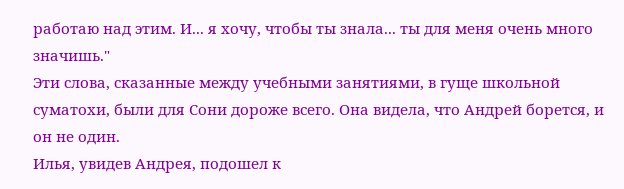работаю над этим. И... я хочу, чтобы ты знала... ты для меня очень много значишь."
Эти слова, сказанные между учебными занятиями, в гуще школьной суматохи, были для Сони дороже всего. Она видела, что Андрей борется, и он не один.
Илья, увидев Андрея, подошел к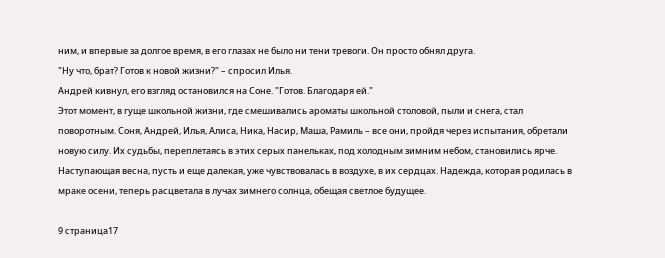ним, и впервые за долгое время, в его глазах не было ни тени тревоги. Он просто обнял друга.
"Ну что, брат? Готов к новой жизни?" – спросил Илья.
Андрей кивнул, его взгляд остановился на Соне. "Готов. Благодаря ей."
Этот момент, в гуще школьной жизни, где смешивались ароматы школьной столовой, пыли и снега, стал поворотным. Соня, Андрей, Илья, Алиса, Ника, Насир, Маша, Рамиль – все они, пройдя через испытания, обретали новую силу. Их судьбы, переплетаясь в этих серых панельках, под холодным зимним небом, становились ярче. Наступающая весна, пусть и еще далекая, уже чувствовалась в воздухе, в их сердцах. Надежда, которая родилась в мраке осени, теперь расцветала в лучах зимнего солнца, обещая светлое будущее.

9 страница17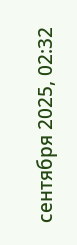сентября 2025, 02:32